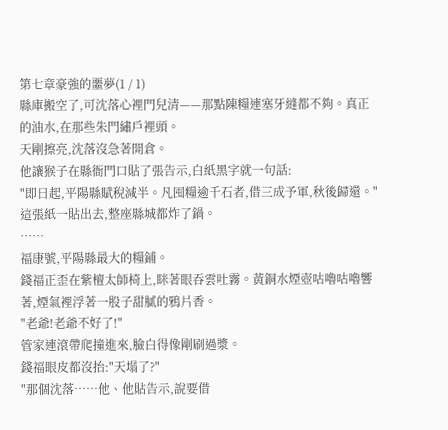第七章豪強的噩夢(1 / 1)
縣庫搬空了,可沈落心裡門兒清——那點陳糧連塞牙縫都不夠。真正的油水,在那些朱門繡戶裡頭。
天剛擦亮,沈落沒急著開倉。
他讓猴子在縣衙門口貼了張告示,白紙黑字就一句話:
"即日起,平陽縣賦稅減半。凡囤糧逾千石者,借三成予軍,秋後歸還。"
這張紙一貼出去,整座縣城都炸了鍋。
……
福康號,平陽縣最大的糧鋪。
錢福正歪在紫檀太師椅上,眯著眼吞雲吐霧。黃銅水煙壺咕嚕咕嚕響著,煙氣裡浮著一股子甜膩的鴉片香。
"老爺!老爺不好了!"
管家連滾帶爬撞進來,臉白得像剛刷過漿。
錢福眼皮都沒抬:"天塌了?"
"那個沈落……他、他貼告示,說要借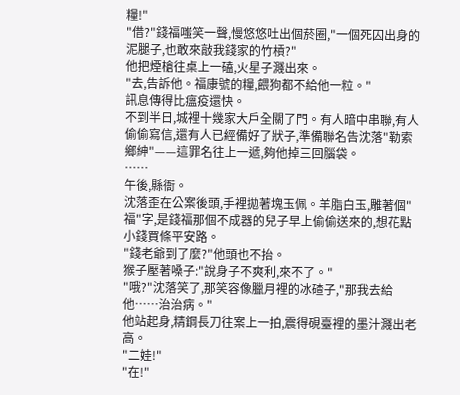糧!"
"借?"錢福嗤笑一聲,慢悠悠吐出個菸圈,"一個死囚出身的泥腿子,也敢來敲我錢家的竹槓?"
他把煙槍往桌上一磕,火星子濺出來。
"去,告訴他。福康號的糧,餵狗都不給他一粒。"
訊息傳得比瘟疫還快。
不到半日,城裡十幾家大戶全關了門。有人暗中串聯,有人偷偷寫信,還有人已經備好了狀子,準備聯名告沈落"勒索鄉紳"——這罪名往上一遞,夠他掉三回腦袋。
……
午後,縣衙。
沈落歪在公案後頭,手裡拋著塊玉佩。羊脂白玉,雕著個"福"字,是錢福那個不成器的兒子早上偷偷送來的,想花點小錢買條平安路。
"錢老爺到了麼?"他頭也不抬。
猴子壓著嗓子:"說身子不爽利,來不了。"
"哦?"沈落笑了,那笑容像臘月裡的冰碴子,"那我去給他……治治病。"
他站起身,精鋼長刀往案上一拍,震得硯臺裡的墨汁濺出老高。
"二娃!"
"在!"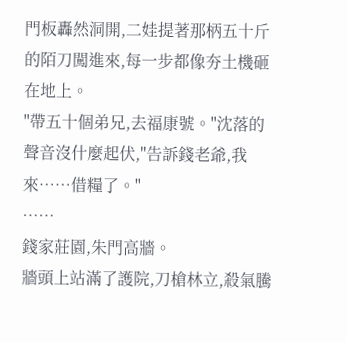門板轟然洞開,二娃提著那柄五十斤的陌刀闖進來,每一步都像夯土機砸在地上。
"帶五十個弟兄,去福康號。"沈落的聲音沒什麼起伏,"告訴錢老爺,我來……借糧了。"
……
錢家莊園,朱門高牆。
牆頭上站滿了護院,刀槍林立,殺氣騰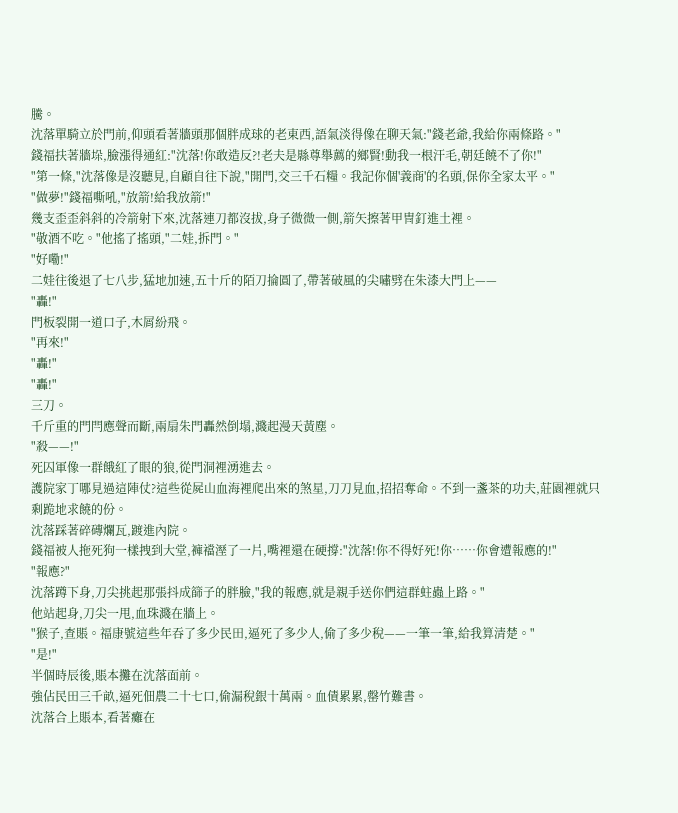騰。
沈落單騎立於門前,仰頭看著牆頭那個胖成球的老東西,語氣淡得像在聊天氣:"錢老爺,我給你兩條路。"
錢福扶著牆垛,臉漲得通紅:"沈落!你敢造反?!老夫是縣尊舉薦的鄉賢!動我一根汗毛,朝廷饒不了你!"
"第一條,"沈落像是沒聽見,自顧自往下說,"開門,交三千石糧。我記你個'義商'的名頭,保你全家太平。"
"做夢!"錢福嘶吼,"放箭!給我放箭!"
幾支歪歪斜斜的冷箭射下來,沈落連刀都沒拔,身子微微一側,箭矢擦著甲冑釘進土裡。
"敬酒不吃。"他搖了搖頭,"二娃,拆門。"
"好嘞!"
二娃往後退了七八步,猛地加速,五十斤的陌刀掄圓了,帶著破風的尖嘯劈在朱漆大門上——
"轟!"
門板裂開一道口子,木屑紛飛。
"再來!"
"轟!"
"轟!"
三刀。
千斤重的門閂應聲而斷,兩扇朱門轟然倒塌,濺起漫天黃塵。
"殺——!"
死囚軍像一群餓紅了眼的狼,從門洞裡湧進去。
護院家丁哪見過這陣仗?這些從屍山血海裡爬出來的煞星,刀刀見血,招招奪命。不到一盞茶的功夫,莊園裡就只剩跪地求饒的份。
沈落踩著碎磚爛瓦,踱進內院。
錢福被人拖死狗一樣拽到大堂,褲襠溼了一片,嘴裡還在硬撐:"沈落!你不得好死!你……你會遭報應的!"
"報應?"
沈落蹲下身,刀尖挑起那張抖成篩子的胖臉,"我的報應,就是親手送你們這群蛀蟲上路。"
他站起身,刀尖一甩,血珠濺在牆上。
"猴子,查賬。福康號這些年吞了多少民田,逼死了多少人,偷了多少稅——一筆一筆,給我算清楚。"
"是!"
半個時辰後,賬本攤在沈落面前。
強佔民田三千畝,逼死佃農二十七口,偷漏稅銀十萬兩。血債累累,罄竹難書。
沈落合上賬本,看著癱在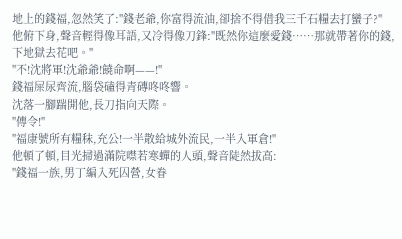地上的錢福,忽然笑了:"錢老爺,你富得流油,卻捨不得借我三千石糧去打蠻子?"
他俯下身,聲音輕得像耳語,又冷得像刀鋒:"既然你這麼愛錢……那就帶著你的錢,下地獄去花吧。"
"不!沈將軍!沈爺爺!饒命啊——!"
錢福屎尿齊流,腦袋磕得青磚咚咚響。
沈落一腳踹開他,長刀指向天際。
"傳令!"
"福康號所有糧秣,充公!一半散給城外流民,一半入軍倉!"
他頓了頓,目光掃過滿院噤若寒蟬的人頭,聲音陡然拔高:
"錢福一族,男丁編入死囚營,女眷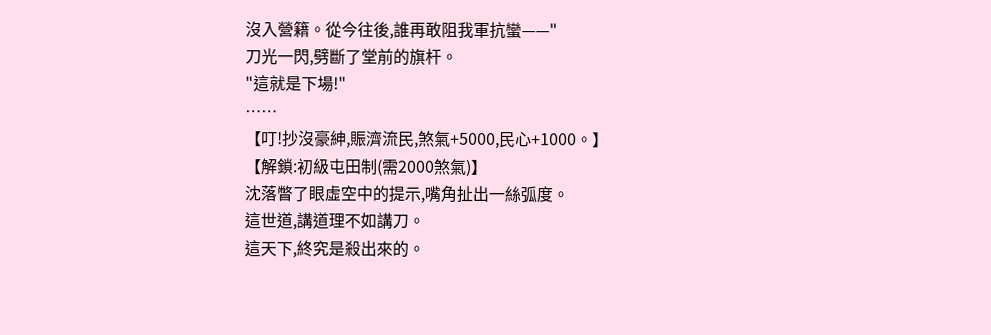沒入營籍。從今往後,誰再敢阻我軍抗蠻——"
刀光一閃,劈斷了堂前的旗杆。
"這就是下場!"
……
【叮!抄沒豪紳,賑濟流民,煞氣+5000,民心+1000。】
【解鎖:初級屯田制(需2000煞氣)】
沈落瞥了眼虛空中的提示,嘴角扯出一絲弧度。
這世道,講道理不如講刀。
這天下,終究是殺出來的。